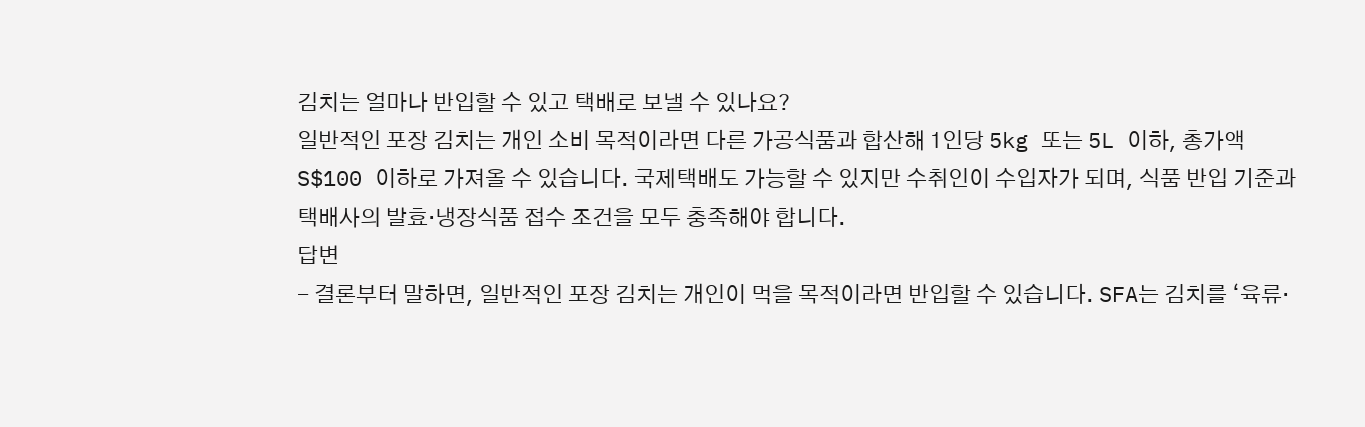김치는 얼마나 반입할 수 있고 택배로 보낼 수 있나요?
일반적인 포장 김치는 개인 소비 목적이라면 다른 가공식품과 합산해 1인당 5kg 또는 5L 이하, 총가액 S$100 이하로 가져올 수 있습니다. 국제택배도 가능할 수 있지만 수취인이 수입자가 되며, 식품 반입 기준과 택배사의 발효·냉장식품 접수 조건을 모두 충족해야 합니다.
답변
- 결론부터 말하면, 일반적인 포장 김치는 개인이 먹을 목적이라면 반입할 수 있습니다. SFA는 김치를 ‘육류·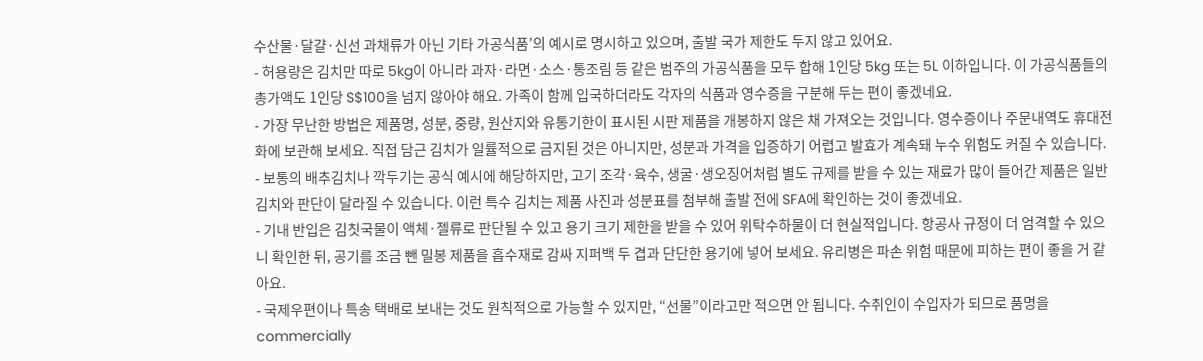수산물·달걀·신선 과채류가 아닌 기타 가공식품’의 예시로 명시하고 있으며, 출발 국가 제한도 두지 않고 있어요.
- 허용량은 김치만 따로 5kg이 아니라 과자·라면·소스·통조림 등 같은 범주의 가공식품을 모두 합해 1인당 5kg 또는 5L 이하입니다. 이 가공식품들의 총가액도 1인당 S$100을 넘지 않아야 해요. 가족이 함께 입국하더라도 각자의 식품과 영수증을 구분해 두는 편이 좋겠네요.
- 가장 무난한 방법은 제품명, 성분, 중량, 원산지와 유통기한이 표시된 시판 제품을 개봉하지 않은 채 가져오는 것입니다. 영수증이나 주문내역도 휴대전화에 보관해 보세요. 직접 담근 김치가 일률적으로 금지된 것은 아니지만, 성분과 가격을 입증하기 어렵고 발효가 계속돼 누수 위험도 커질 수 있습니다.
- 보통의 배추김치나 깍두기는 공식 예시에 해당하지만, 고기 조각·육수, 생굴·생오징어처럼 별도 규제를 받을 수 있는 재료가 많이 들어간 제품은 일반 김치와 판단이 달라질 수 있습니다. 이런 특수 김치는 제품 사진과 성분표를 첨부해 출발 전에 SFA에 확인하는 것이 좋겠네요.
- 기내 반입은 김칫국물이 액체·젤류로 판단될 수 있고 용기 크기 제한을 받을 수 있어 위탁수하물이 더 현실적입니다. 항공사 규정이 더 엄격할 수 있으니 확인한 뒤, 공기를 조금 뺀 밀봉 제품을 흡수재로 감싸 지퍼백 두 겹과 단단한 용기에 넣어 보세요. 유리병은 파손 위험 때문에 피하는 편이 좋을 거 같아요.
- 국제우편이나 특송 택배로 보내는 것도 원칙적으로 가능할 수 있지만, “선물”이라고만 적으면 안 됩니다. 수취인이 수입자가 되므로 품명을 commercially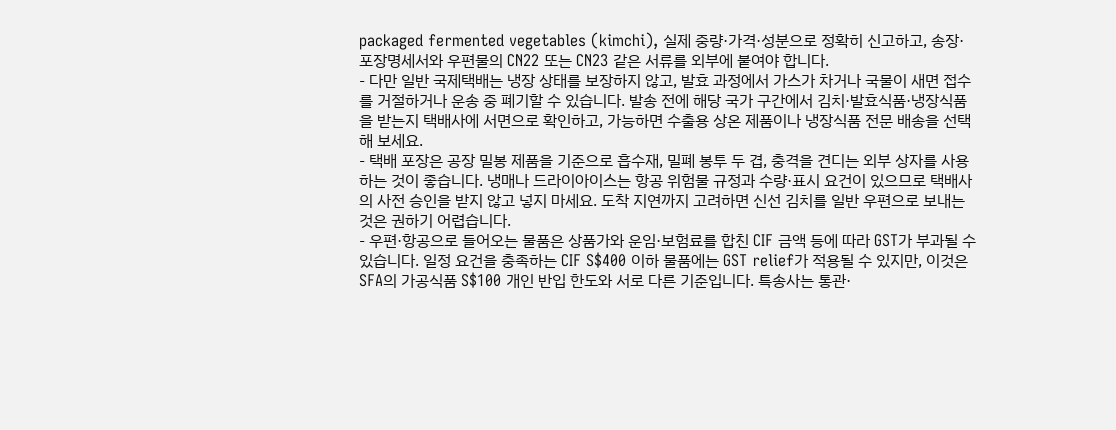packaged fermented vegetables (kimchi), 실제 중량·가격·성분으로 정확히 신고하고, 송장·포장명세서와 우편물의 CN22 또는 CN23 같은 서류를 외부에 붙여야 합니다.
- 다만 일반 국제택배는 냉장 상태를 보장하지 않고, 발효 과정에서 가스가 차거나 국물이 새면 접수를 거절하거나 운송 중 폐기할 수 있습니다. 발송 전에 해당 국가 구간에서 김치·발효식품·냉장식품을 받는지 택배사에 서면으로 확인하고, 가능하면 수출용 상온 제품이나 냉장식품 전문 배송을 선택해 보세요.
- 택배 포장은 공장 밀봉 제품을 기준으로 흡수재, 밀폐 봉투 두 겹, 충격을 견디는 외부 상자를 사용하는 것이 좋습니다. 냉매나 드라이아이스는 항공 위험물 규정과 수량·표시 요건이 있으므로 택배사의 사전 승인을 받지 않고 넣지 마세요. 도착 지연까지 고려하면 신선 김치를 일반 우편으로 보내는 것은 권하기 어렵습니다.
- 우편·항공으로 들어오는 물품은 상품가와 운임·보험료를 합친 CIF 금액 등에 따라 GST가 부과될 수 있습니다. 일정 요건을 충족하는 CIF S$400 이하 물품에는 GST relief가 적용될 수 있지만, 이것은 SFA의 가공식품 S$100 개인 반입 한도와 서로 다른 기준입니다. 특송사는 통관·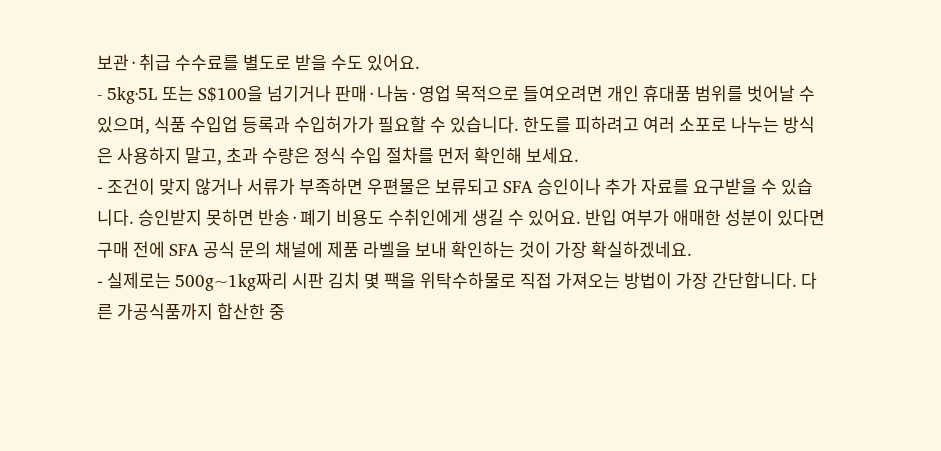보관·취급 수수료를 별도로 받을 수도 있어요.
- 5kg·5L 또는 S$100을 넘기거나 판매·나눔·영업 목적으로 들여오려면 개인 휴대품 범위를 벗어날 수 있으며, 식품 수입업 등록과 수입허가가 필요할 수 있습니다. 한도를 피하려고 여러 소포로 나누는 방식은 사용하지 말고, 초과 수량은 정식 수입 절차를 먼저 확인해 보세요.
- 조건이 맞지 않거나 서류가 부족하면 우편물은 보류되고 SFA 승인이나 추가 자료를 요구받을 수 있습니다. 승인받지 못하면 반송·폐기 비용도 수취인에게 생길 수 있어요. 반입 여부가 애매한 성분이 있다면 구매 전에 SFA 공식 문의 채널에 제품 라벨을 보내 확인하는 것이 가장 확실하겠네요.
- 실제로는 500g~1kg짜리 시판 김치 몇 팩을 위탁수하물로 직접 가져오는 방법이 가장 간단합니다. 다른 가공식품까지 합산한 중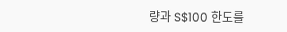량과 S$100 한도를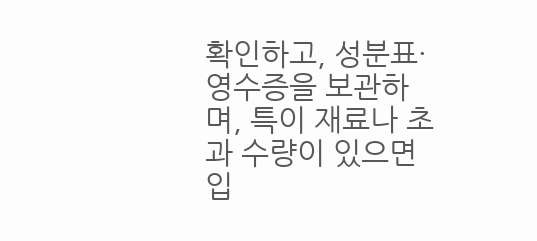확인하고, 성분표·영수증을 보관하며, 특이 재료나 초과 수량이 있으면 입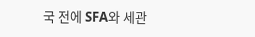국 전에 SFA와 세관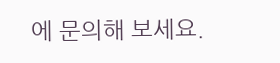에 문의해 보세요.